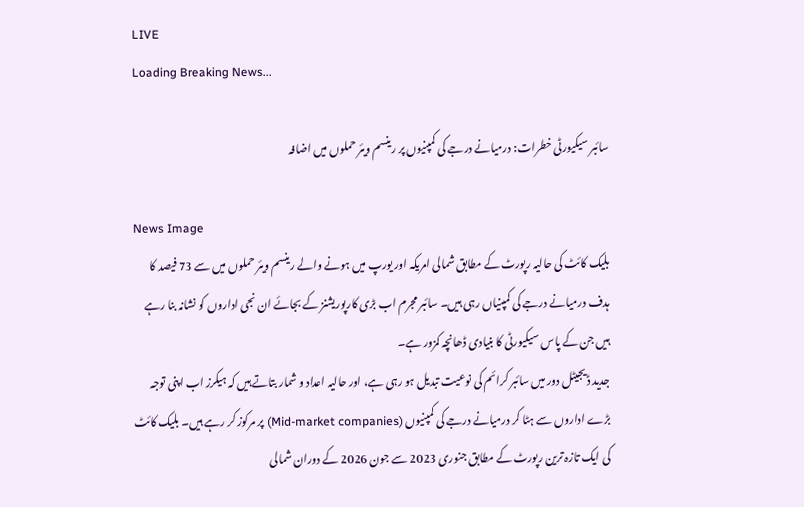LIVE
Loading Breaking News...

سائبر سیکیورٹی خطرات: درمیانے درجے کی کمپنیوں پر رینسم ویئر حملوں میں اضافہ

News Image
بلیک کائٹ کی حالیہ رپورٹ کے مطابق شمالی امریکہ اور یورپ میں ہونے والے رینسم ویئر حملوں میں سے 73 فیصد کا ہدف درمیانے درجے کی کمپنیاں رہی ہیں۔ سائبر مجرم اب بڑی کارپوریشنز کے بجائے ان نجی اداروں کو نشانہ بنا رہے ہیں جن کے پاس سیکیورٹی کا بنیادی ڈھانچہ کمزور ہے۔
جدید ڈیجیٹل دور میں سائبر کرائم کی نوعیت تبدیل ہو رہی ہے، اور حالیہ اعداد و شمار بتاتے ہیں کہ ہیکرز اب اپنی توجہ بڑے اداروں سے ہٹا کر درمیانے درجے کی کمپنیوں (Mid-market companies) پر مرکوز کر رہے ہیں۔ بلیک کائٹ کی ایک تازہ ترین رپورٹ کے مطابق جنوری 2023 سے جون 2026 کے دوران شمالی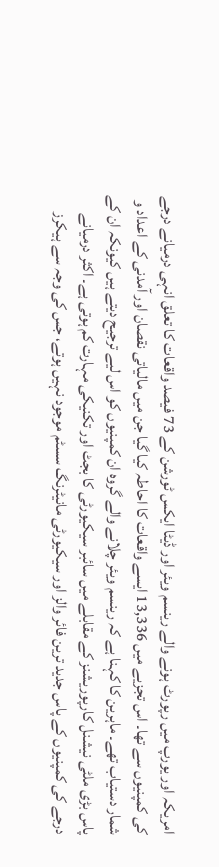امریکہ اور یورپ میں رپورٹ ہونے والے رینسم ویئر اور ڈیٹا ایکس ٹورشن کے 73 فیصد واقعات کا تعلق انہی درمیانے درجے کی کمپنیوں سے تھا۔ اس تجزیے میں 13,336 ایسے واقعات کا احاطہ کیا گیا جن میں مالیاتی نقصان اور آمدنی کے اعداد و شمار دستیاب تھے۔ ماہرین کا کہنا ہے کہ رینسم ویئر چلانے والے گروہ ان کمپنیوں کو اس لیے ترجیح دیتے ہیں کیونکہ ان کے پاس بڑی ملٹی نیشنل کارپوریشنز کے مقابلے میں سائبر سیکیورٹی کا بجٹ اور تکنیکی مہارت کم ہوتی ہے۔ اکثر درمیانے درجے کی کمپنیوں کے پاس جدید ترین فائر والز اور سیکیورٹی مانیٹرنگ سسٹم موجود نہیں ہوتے، جس کی وجہ سے ہیکرز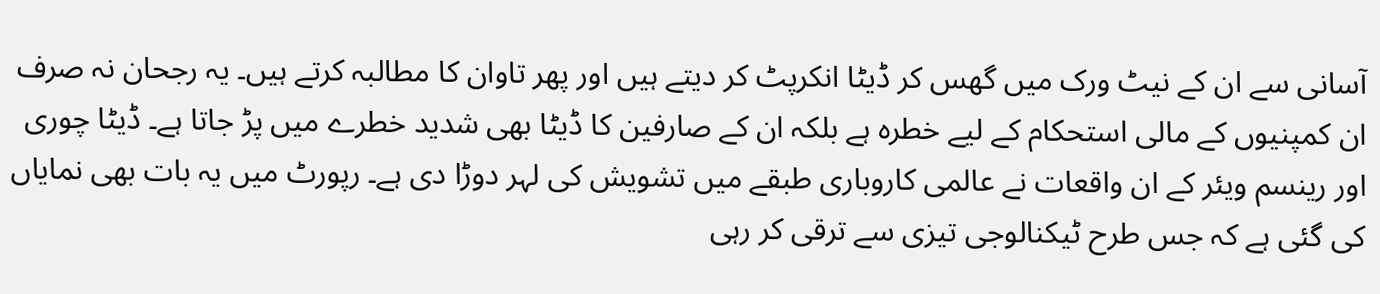آسانی سے ان کے نیٹ ورک میں گھس کر ڈیٹا انکرپٹ کر دیتے ہیں اور پھر تاوان کا مطالبہ کرتے ہیں۔ یہ رجحان نہ صرف ان کمپنیوں کے مالی استحکام کے لیے خطرہ ہے بلکہ ان کے صارفین کا ڈیٹا بھی شدید خطرے میں پڑ جاتا ہے۔ ڈیٹا چوری اور رینسم ویئر کے ان واقعات نے عالمی کاروباری طبقے میں تشویش کی لہر دوڑا دی ہے۔ رپورٹ میں یہ بات بھی نمایاں کی گئی ہے کہ جس طرح ٹیکنالوجی تیزی سے ترقی کر رہی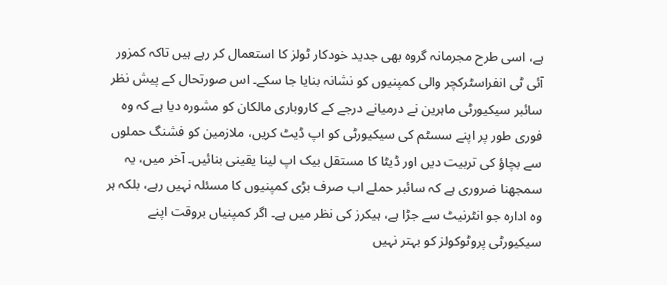ہے، اسی طرح مجرمانہ گروہ بھی جدید خودکار ٹولز کا استعمال کر رہے ہیں تاکہ کمزور آئی ٹی انفراسٹرکچر والی کمپنیوں کو نشانہ بنایا جا سکے۔ اس صورتحال کے پیش نظر سائبر سیکیورٹی ماہرین نے درمیانے درجے کے کاروباری مالکان کو مشورہ دیا ہے کہ وہ فوری طور پر اپنے سسٹم کی سیکیورٹی کو اپ ڈیٹ کریں، ملازمین کو فشنگ حملوں سے بچاؤ کی تربیت دیں اور ڈیٹا کا مستقل بیک اپ لینا یقینی بنائیں۔ آخر میں، یہ سمجھنا ضروری ہے کہ سائبر حملے اب صرف بڑی کمپنیوں کا مسئلہ نہیں رہے، بلکہ ہر وہ ادارہ جو انٹرنیٹ سے جڑا ہے، ہیکرز کی نظر میں ہے۔ اگر کمپنیاں بروقت اپنے سیکیورٹی پروٹوکولز کو بہتر نہیں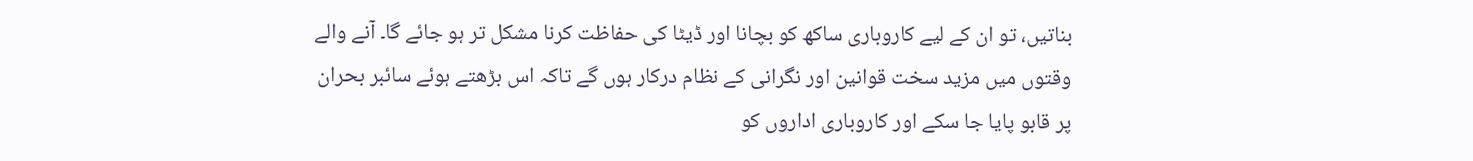بناتیں، تو ان کے لیے کاروباری ساکھ کو بچانا اور ڈیٹا کی حفاظت کرنا مشکل تر ہو جائے گا۔ آنے والے وقتوں میں مزید سخت قوانین اور نگرانی کے نظام درکار ہوں گے تاکہ اس بڑھتے ہوئے سائبر بحران پر قابو پایا جا سکے اور کاروباری اداروں کو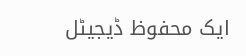ایک محفوظ ڈیجیٹل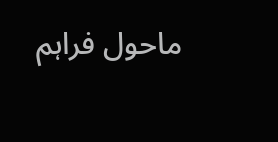ماحول فراہم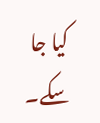کیا جا سکے۔